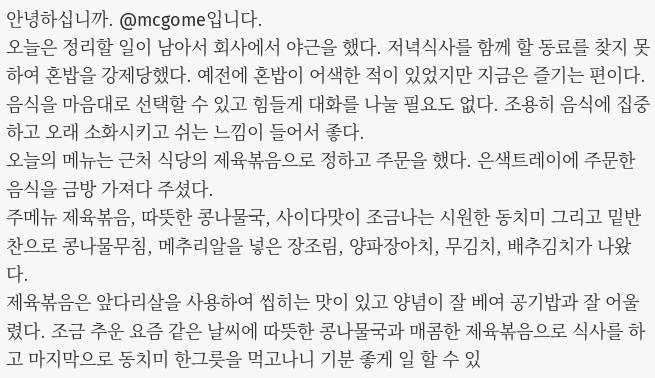안녕하십니까. @mcgome입니다.
오늘은 정리할 일이 남아서 회사에서 야근을 했다. 저녁식사를 함께 할 동료를 찾지 못하여 혼밥을 강제당했다. 예전에 혼밥이 어색한 적이 있었지만 지금은 즐기는 편이다. 음식을 마음대로 선택할 수 있고 힘들게 대화를 나눌 필요도 없다. 조용히 음식에 집중하고 오래 소화시키고 쉬는 느낌이 들어서 좋다.
오늘의 메뉴는 근처 식당의 제육볶음으로 정하고 주문을 했다. 은색트레이에 주문한 음식을 금방 가져다 주셨다.
주메뉴 제육볶음, 따뜻한 콩나물국, 사이다맛이 조금나는 시원한 동치미 그리고 밑반찬으로 콩나물무침, 메추리알을 넣은 장조림, 양파장아치, 무김치, 배추김치가 나왔다.
제육볶음은 앞다리살을 사용하여 씹히는 맛이 있고 양념이 잘 베여 공기밥과 잘 어울렸다. 조금 추운 요즘 같은 날씨에 따뜻한 콩나물국과 매콤한 제육볶음으로 식사를 하고 마지막으로 동치미 한그릇을 먹고나니 기분 좋게 일 할 수 있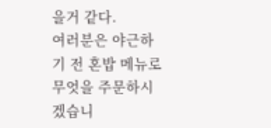을거 같다.
여러분은 야근하기 전 혼밥 메뉴로 무엇을 주문하시겠습니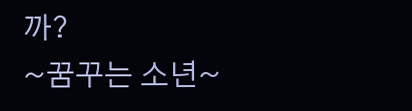까?
~꿈꾸는 소년~